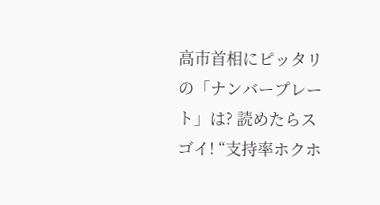高市首相にピッタリの「ナンバープレート」は? 読めたらスゴイ! “支持率ホクホ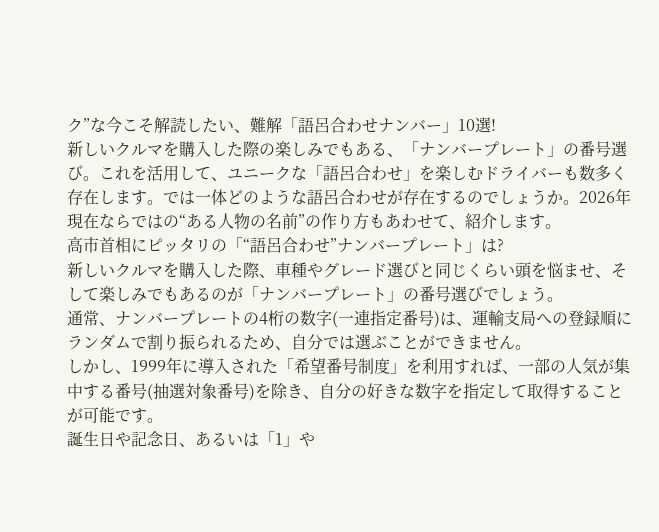ク”な今こそ解読したい、難解「語呂合わせナンバー」10選!
新しいクルマを購入した際の楽しみでもある、「ナンバープレート」の番号選び。これを活用して、ユニークな「語呂合わせ」を楽しむドライバーも数多く存在します。では一体どのような語呂合わせが存在するのでしょうか。2026年現在ならではの“ある人物の名前”の作り方もあわせて、紹介します。
高市首相にピッタリの「“語呂合わせ”ナンバープレート」は?
新しいクルマを購入した際、車種やグレード選びと同じくらい頭を悩ませ、そして楽しみでもあるのが「ナンバープレート」の番号選びでしょう。
通常、ナンバープレートの4桁の数字(一連指定番号)は、運輸支局への登録順にランダムで割り振られるため、自分では選ぶことができません。
しかし、1999年に導入された「希望番号制度」を利用すれば、一部の人気が集中する番号(抽選対象番号)を除き、自分の好きな数字を指定して取得することが可能です。
誕生日や記念日、あるいは「1」や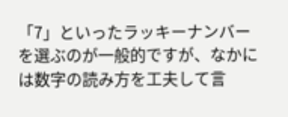「7」といったラッキーナンバーを選ぶのが一般的ですが、なかには数字の読み方を工夫して言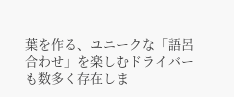葉を作る、ユニークな「語呂合わせ」を楽しむドライバーも数多く存在しま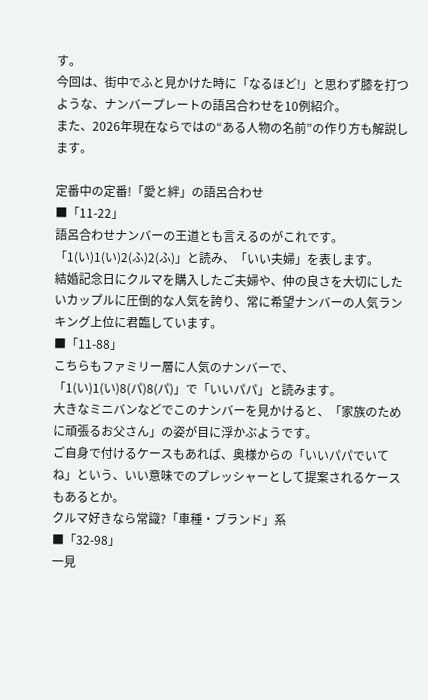す。
今回は、街中でふと見かけた時に「なるほど!」と思わず膝を打つような、ナンバープレートの語呂合わせを10例紹介。
また、2026年現在ならではの“ある人物の名前”の作り方も解説します。

定番中の定番!「愛と絆」の語呂合わせ
■「11-22」
語呂合わせナンバーの王道とも言えるのがこれです。
「1(い)1(い)2(ふ)2(ふ)」と読み、「いい夫婦」を表します。
結婚記念日にクルマを購入したご夫婦や、仲の良さを大切にしたいカップルに圧倒的な人気を誇り、常に希望ナンバーの人気ランキング上位に君臨しています。
■「11-88」
こちらもファミリー層に人気のナンバーで、「1(い)1(い)8(パ)8(パ)」で「いいパパ」と読みます。
大きなミニバンなどでこのナンバーを見かけると、「家族のために頑張るお父さん」の姿が目に浮かぶようです。
ご自身で付けるケースもあれば、奥様からの「いいパパでいてね」という、いい意味でのプレッシャーとして提案されるケースもあるとか。
クルマ好きなら常識?「車種・ブランド」系
■「32-98」
一見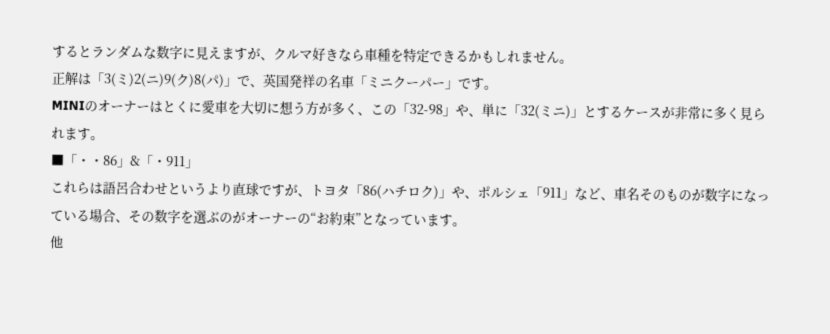するとランダムな数字に見えますが、クルマ好きなら車種を特定できるかもしれません。
正解は「3(ミ)2(ニ)9(ク)8(パ)」で、英国発祥の名車「ミニクーパー」です。
MINIのオーナーはとくに愛車を大切に想う方が多く、この「32-98」や、単に「32(ミニ)」とするケースが非常に多く見られます。
■「・・86」&「・911」
これらは語呂合わせというより直球ですが、トヨタ「86(ハチロク)」や、ポルシェ「911」など、車名そのものが数字になっている場合、その数字を選ぶのがオーナーの“お約束”となっています。
他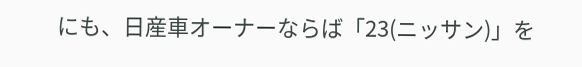にも、日産車オーナーならば「23(ニッサン)」を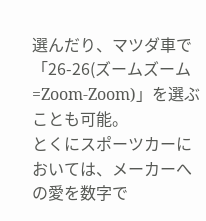選んだり、マツダ車で「26-26(ズームズーム=Zoom-Zoom)」を選ぶことも可能。
とくにスポーツカーにおいては、メーカーへの愛を数字で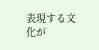表現する文化が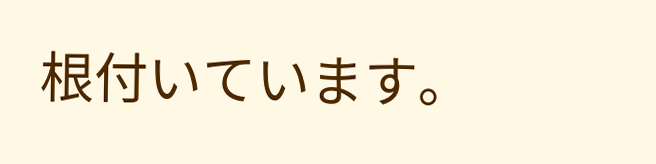根付いています。